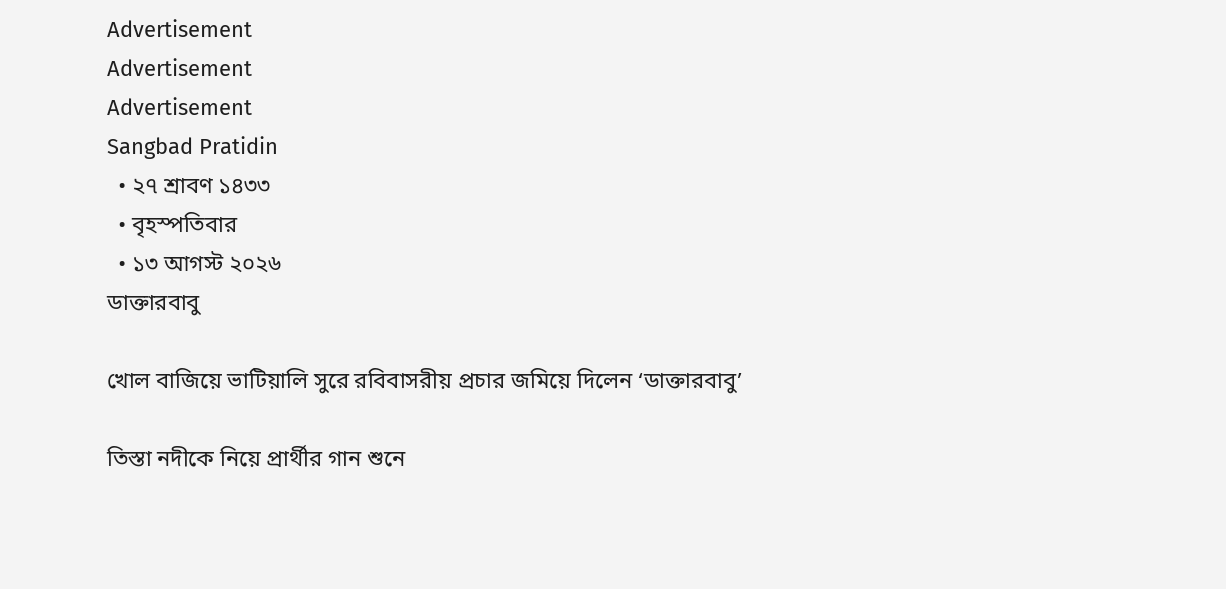Advertisement
Advertisement
Advertisement
Sangbad Pratidin
  • ২৭ শ্রাবণ ১৪৩৩
  • বৃহস্পতিবার
  • ১৩ আগস্ট ২০২৬
ডাক্তারবাবু

খোল বাজিয়ে ভাটিয়ালি সুরে রবিবাসরীয় প্রচার জমিয়ে দিলেন ‘ডাক্তারবাবু’

তিস্তা নদীকে নিয়ে প্রার্থীর গান শুনে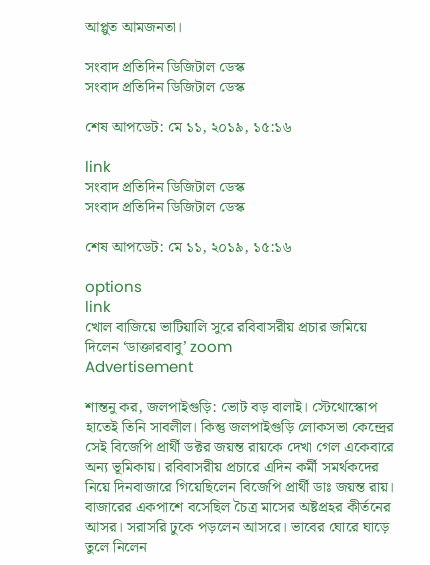আপ্লুত আমজনতা।

সংবাদ প্রতিদিন ডিজিটাল ডেস্ক
সংবাদ প্রতিদিন ডিজিটাল ডেস্ক

শেষ আপডেট: মে ১১, ২০১৯, ১৫:১৬

link
সংবাদ প্রতিদিন ডিজিটাল ডেস্ক
সংবাদ প্রতিদিন ডিজিটাল ডেস্ক

শেষ আপডেট: মে ১১, ২০১৯, ১৫:১৬

options
link
খোল বাজিয়ে ভাটিয়ালি সুরে রবিবাসরীয় প্রচার জমিয়ে দিলেন ‘ডাক্তারবাবু’ zoom
Advertisement

শান্তনু কর, জলপাইগুড়ি: ভোট বড় বালাই। স্টেথোস্কোপ হাতেই তিনি সাবলীল। কিন্তু জলপাইগুড়ি লোকসভা কেন্দ্রের সেই বিজেপি প্রার্থী ডক্টর জয়ন্ত রায়কে দেখা গেল একেবারে অন্য ভূমিকায়। রবিবাসরীয় প্রচারে এদিন কর্মী সমর্থকদের নিয়ে দিনবাজারে গিয়েছিলেন বিজেপি প্রার্থী ডাঃ জয়ন্ত রায়। বাজারের একপাশে বসেছিল চৈত্র মাসের অষ্টপ্রহর কীর্তনের আসর। সরাসরি ঢুকে পড়লেন আসরে। ভাবের ঘোরে ঘাড়ে তুলে নিলেন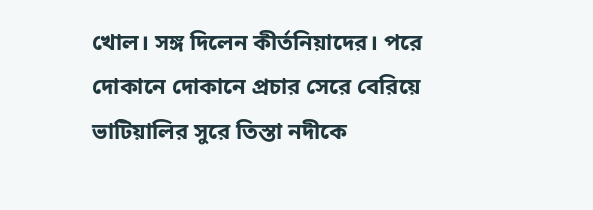খোল। সঙ্গ দিলেন কীর্তনিয়াদের। পরে দোকানে দোকানে প্রচার সেরে বেরিয়ে ভাটিয়ালির সুরে তিস্তা নদীকে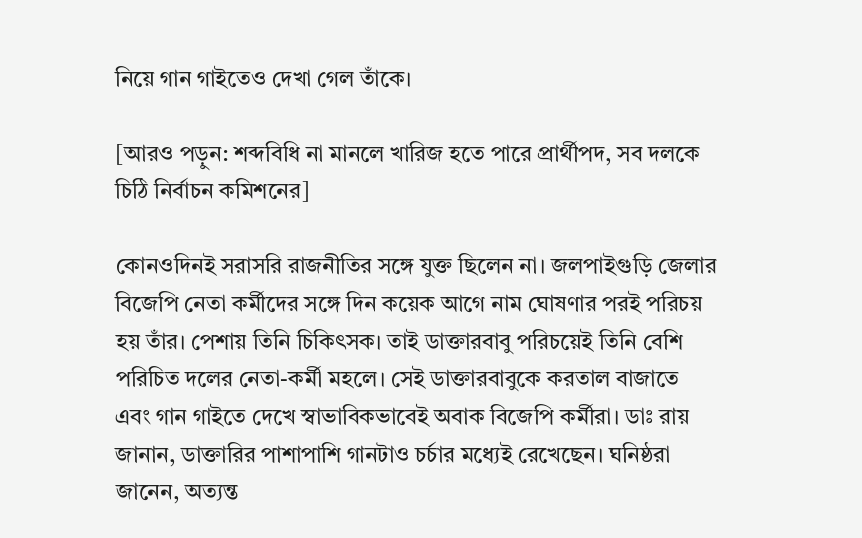নিয়ে গান গাইতেও দেখা গেল তাঁকে।

[আরও পড়ুন: শব্দবিধি না মানলে খারিজ হতে পারে প্রার্থীপদ, সব দলকে চিঠি নির্বাচন কমিশনের]

কোনওদিনই সরাসরি রাজনীতির সঙ্গে যুক্ত ছিলেন না। জলপাইগুড়ি জেলার বিজেপি নেতা কর্মীদের সঙ্গে দিন কয়েক আগে নাম ঘোষণার পরই পরিচয় হয় তাঁর। পেশায় তিনি চিকিৎসক। তাই ডাক্তারবাবু পরিচয়েই তিনি বেশি পরিচিত দলের নেতা-কর্মী মহলে। সেই ডাক্তারবাবুকে করতাল বাজাতে এবং গান গাইতে দেখে স্বাভাবিকভাবেই অবাক বিজেপি কর্মীরা। ডাঃ রায় জানান, ডাক্তারির পাশাপাশি গানটাও চর্চার মধ্যেই রেখেছেন। ঘনিষ্ঠরা জানেন, অত্যন্ত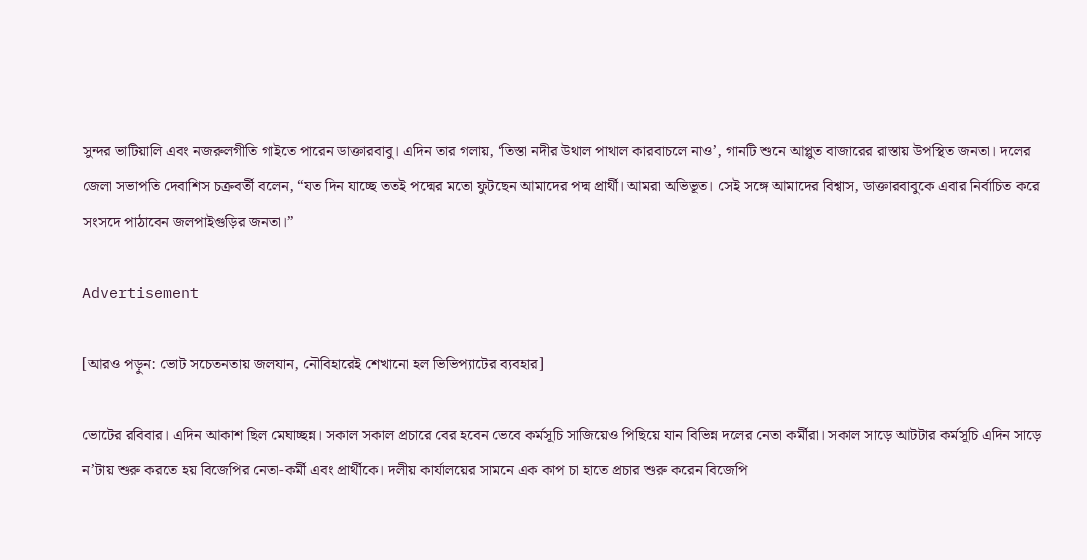সুন্দর ভাটিয়ালি এবং নজরুলগীতি গাইতে পারেন ডাক্তারবাবু। এদিন তার গলায়, ‘তিস্তা নদীর উথাল পাথাল কারবাচলে নাও’, গানটি শুনে আপ্লুত বাজারের রাস্তায় উপস্থিত জনতা। দলের জেলা সভাপতি দেবাশিস চক্রবর্তী বলেন, “যত দিন যাচ্ছে ততই পদ্মের মতো ফুটছেন আমাদের পদ্ম প্রার্থী। আমরা অভিভূত। সেই সঙ্গে আমাদের বিশ্বাস, ডাক্তারবাবুকে এবার নির্বাচিত করে সংসদে পাঠাবেন জলপাইগুড়ির জনতা।”

Advertisement

[আরও পড়ুন: ভোট সচেতনতায় জলযান, নৌবিহারেই শেখানো হল ভিভিপ্যাটের ব্যবহার]

ভোটের রবিবার। এদিন আকাশ ছিল মেঘাচ্ছন্ন। সকাল সকাল প্রচারে বের হবেন ভেবে কর্মসূচি সাজিয়েও পিছিয়ে যান বিভিন্ন দলের নেতা কর্মীরা। সকাল সাড়ে আটটার কর্মসূচি এদিন সাড়ে ন’টায় শুরু করতে হয় বিজেপির নেতা-কর্মী এবং প্রার্থীকে। দলীয় কার্যালয়ের সামনে এক কাপ চা হাতে প্রচার শুরু করেন বিজেপি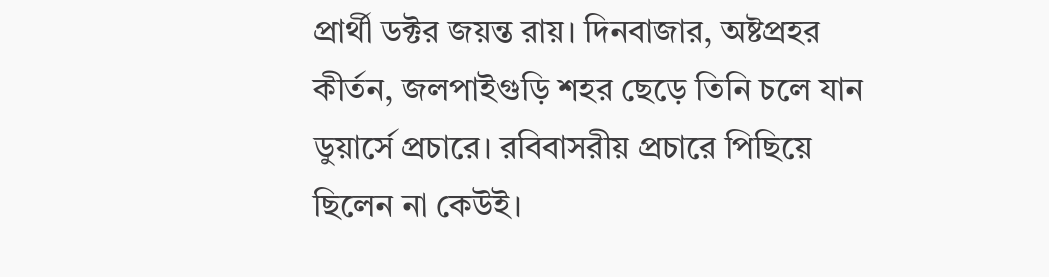প্রার্থী ডক্টর জয়ন্ত রায়। দিনবাজার, অষ্টপ্রহর কীর্তন, জলপাইগুড়ি শহর ছেড়ে তিনি চলে যান ডুয়ার্সে প্রচারে। রবিবাসরীয় প্রচারে পিছিয়ে ছিলেন না কেউই।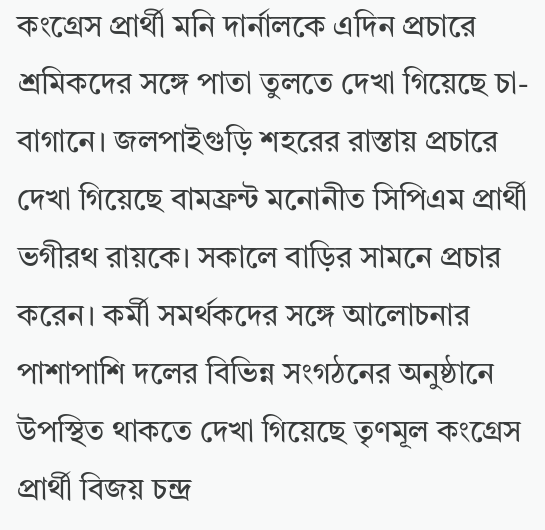কংগ্রেস প্রার্থী মনি দার্নালকে এদিন প্রচারে শ্রমিকদের সঙ্গে পাতা তুলতে দেখা গিয়েছে চা-বাগানে। জলপাইগুড়ি শহরের রাস্তায় প্রচারে দেখা গিয়েছে বামফ্রন্ট মনোনীত সিপিএম প্রার্থী ভগীরথ রায়কে। সকালে বাড়ির সামনে প্রচার করেন। কর্মী সমর্থকদের সঙ্গে আলোচনার পাশাপাশি দলের বিভিন্ন সংগঠনের অনুষ্ঠানে উপস্থিত থাকতে দেখা গিয়েছে তৃণমূল কংগ্রেস প্রার্থী বিজয় চন্দ্র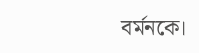বর্মনকে।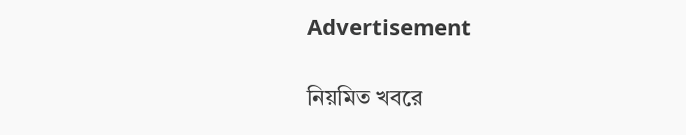Advertisement

নিয়মিত খবরে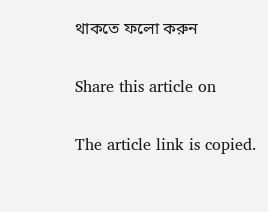থাকতে ফলো করুন

Share this article on

The article link is copied.